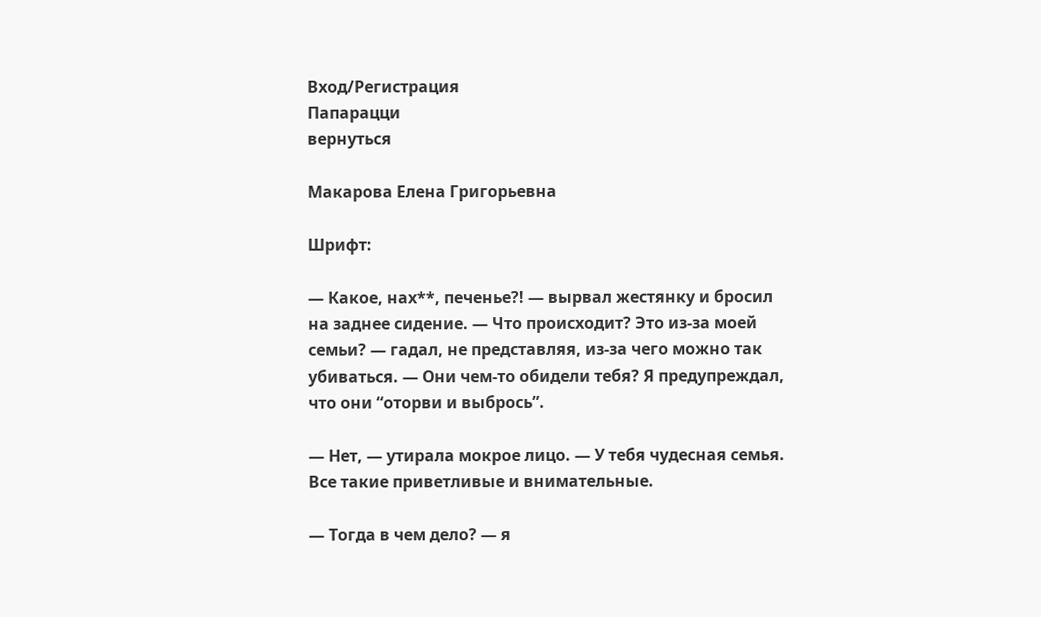Вход/Регистрация
Папарацци
вернуться

Макарова Елена Григорьевна

Шрифт:

— Какое, нах**, печенье?! — вырвал жестянку и бросил на заднее сидение. — Что происходит? Это из-за моей семьи? — гадал, не представляя, из-за чего можно так убиваться. — Они чем-то обидели тебя? Я предупреждал, что они “оторви и выбрось”.

— Нет, — утирала мокрое лицо. — У тебя чудесная семья. Все такие приветливые и внимательные.

— Тогда в чем дело? — я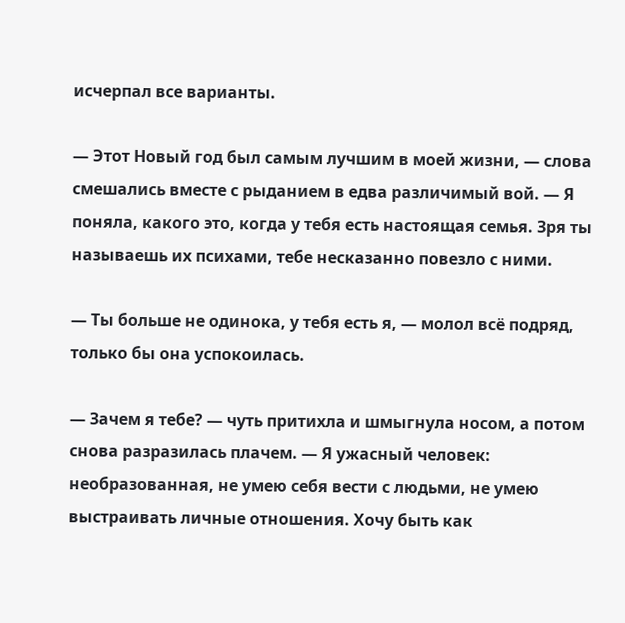исчерпал все варианты.

— Этот Новый год был самым лучшим в моей жизни, — слова смешались вместе с рыданием в едва различимый вой. — Я поняла, какого это, когда у тебя есть настоящая семья. Зря ты называешь их психами, тебе несказанно повезло с ними.

— Ты больше не одинока, у тебя есть я, — молол всё подряд, только бы она успокоилась.

— Зачем я тебе? — чуть притихла и шмыгнула носом, а потом снова разразилась плачем. — Я ужасный человек: необразованная, не умею себя вести с людьми, не умею выстраивать личные отношения. Хочу быть как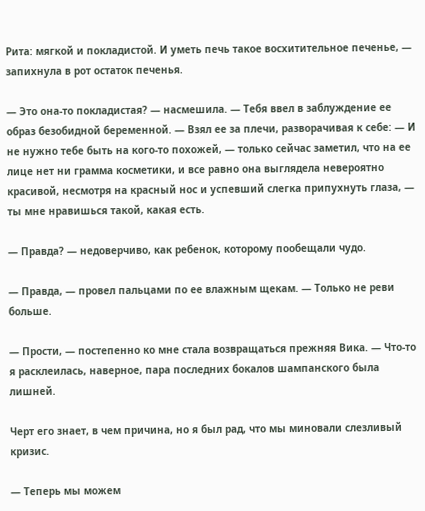Рита: мягкой и покладистой. И уметь печь такое восхитительное печенье, — запихнула в рот остаток печенья.

— Это она-то покладистая? — насмешила. — Тебя ввел в заблуждение ее образ безобидной беременной. — Взял ее за плечи, разворачивая к себе: — И не нужно тебе быть на кого-то похожей, — только сейчас заметил, что на ее лице нет ни грамма косметики, и все равно она выглядела невероятно красивой, несмотря на красный нос и успевший слегка припухнуть глаза, — ты мне нравишься такой, какая есть.

— Правда? — недоверчиво, как ребенок, которому пообещали чудо.

— Правда, — провел пальцами по ее влажным щекам. — Только не реви больше.

— Прости, — постепенно ко мне стала возвращаться прежняя Вика. — Что-то я расклеилась, наверное, пара последних бокалов шампанского была лишней.

Черт его знает, в чем причина, но я был рад, что мы миновали слезливый кризис.

— Теперь мы можем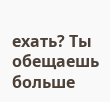ехать? Ты обещаешь больше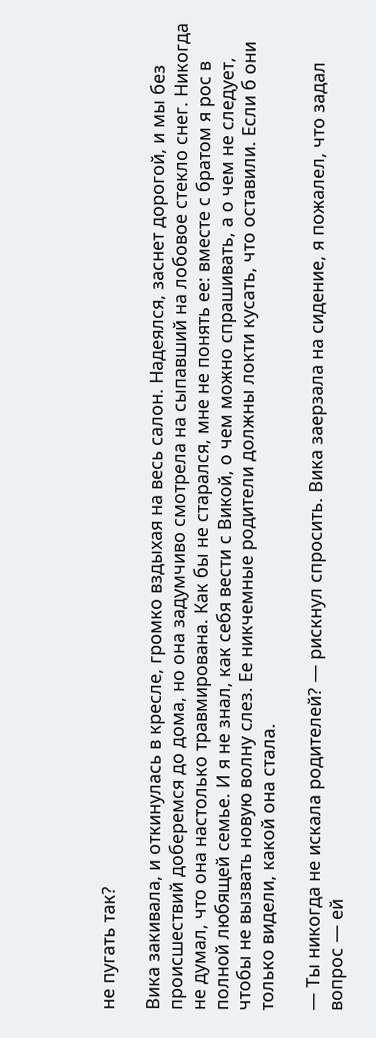не пугать так?

Вика закивала, и откинулась в кресле, громко вздыхая на весь салон. Надеялся, заснет дорогой, и мы без происшествий доберемся до дома, но она задумчиво смотрела на сыпавший на лобовое стекло снег. Никогда не думал, что она настолько травмирована. Как бы не старался, мне не понять ее: вместе с братом я рос в полной любящей семье. И я не знал, как себя вести с Викой, о чем можно спрашивать, а о чем не следует, чтобы не вызвать новую волну слез. Ее никчемные родители должны локти кусать, что оставили. Если б они только видели, какой она стала.

— Ты никогда не искала родителей? — рискнул спросить. Вика заерзала на сидение, я пожалел, что задал вопрос — ей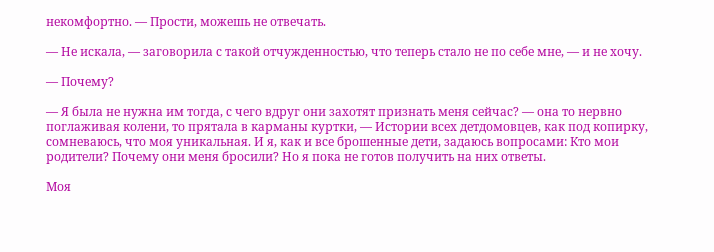некомфортно. — Прости, можешь не отвечать.

— Не искала, — заговорила с такой отчужденностью, что теперь стало не по себе мне, — и не хочу.

— Почему?

— Я была не нужна им тогда, с чего вдруг они захотят признать меня сейчас? — она то нервно поглаживая колени, то прятала в карманы куртки, — Истории всех детдомовцев, как под копирку, сомневаюсь, что моя уникальная. И я, как и все брошенные дети, задаюсь вопросами: Кто мои родители? Почему они меня бросили? Но я пока не готов получить на них ответы.

Моя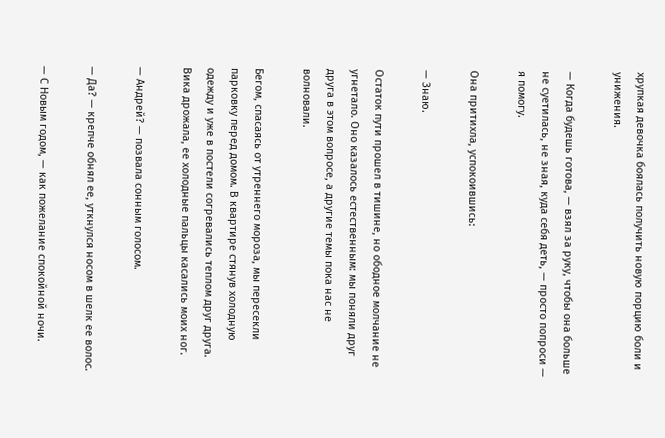хрупкая девочка боялась получить новую порцию боли и унижения.

— Когда будешь готова, — взял за руку, чтобы она больше не суетилась, не зная, куда себя деть, — просто попроси — я помогу.

Она притихла, успокоившись:

— Знаю.

Остаток пути прошел в тишине, но ободное молчание не угнетало. Оно казалось естественным: мы поняли друг друга в этом вопросе, а другие темы пока нас не волновали.

Бегом, спасаясь от утреннего мороза, мы пересекли парковку перед домом. В квартире стянув холодную одежду и уже в постели согревались теплом друг друга. Вика дрожала, ее холодные пальцы касались моих ног.

— Андрей? — позвала сонным голосом.

— Да? — крепче обнял ее, уткнулся носом в шелк ее волос.

— С Новым годом, — как пожелание спокойной ночи.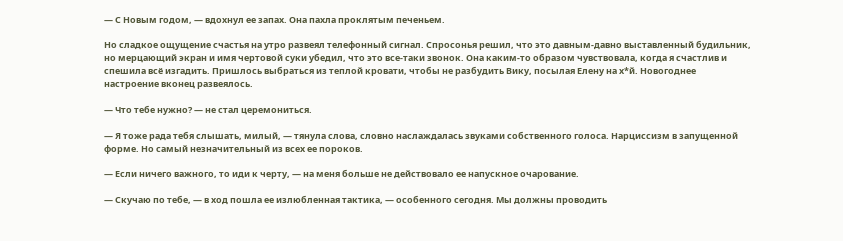— С Новым годом, — вдохнул ее запах. Она пахла проклятым печеньем.

Но сладкое ощущение счастья на утро развеял телефонный сигнал. Спросонья решил, что это давным-давно выставленный будильник, но мерцающий экран и имя чертовой суки убедил, что это все-таки звонок. Она каким-то образом чувствовала, когда я счастлив и спешила всё изгадить. Пришлось выбраться из теплой кровати, чтобы не разбудить Вику, посылая Елену на х*й. Новогоднее настроение вконец развеялось.

— Что тебе нужно? — не стал церемониться.

— Я тоже рада тебя слышать, милый, — тянула слова, словно наслаждалась звуками собственного голоса. Нарциссизм в запущенной форме. Но самый незначительный из всех ее пороков.

— Если ничего важного, то иди к черту, — на меня больше не действовало ее напускное очарование.

— Скучаю по тебе, — в ход пошла ее излюбленная тактика, — особенного сегодня. Мы должны проводить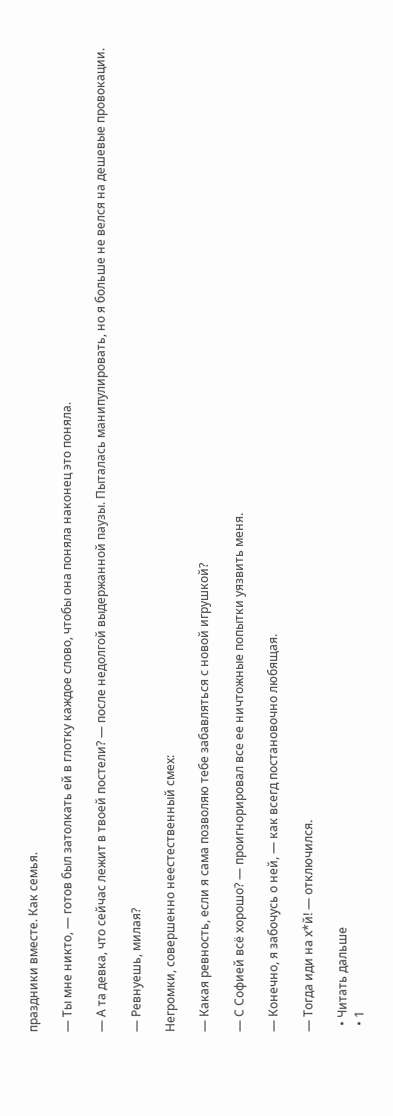праздники вместе. Как семья.

— Ты мне никто, — готов был затолкать ей в глотку каждое слово, чтобы она поняла наконец это поняла.

— А та девка, что сейчас лежит в твоей постели? — после недолгой выдержанной паузы. Пыталась манипулировать, но я больше не велся на дешевые провокации.

— Ревнуешь, милая?

Негромки, совершенно неестественный смех:

— Какая ревность, если я сама позволяю тебе забавляться с новой игрушкой?

— С Софией всё хорошо? — проигнорировал все ее ничтожные попытки уязвить меня.

— Конечно, я забочусь о ней, — как всегд постановочно любящая.

— Тогда иди на х*й! — отключился.

  • Читать дальше
  • 1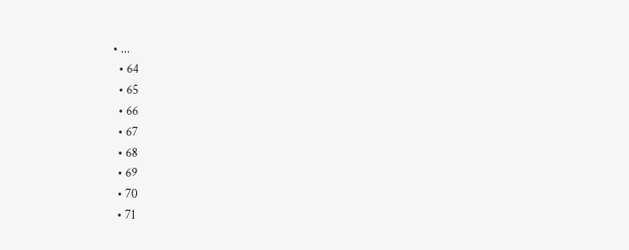• ...
  • 64
  • 65
  • 66
  • 67
  • 68
  • 69
  • 70
  • 71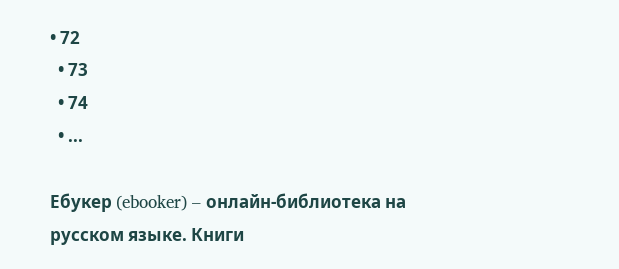• 72
  • 73
  • 74
  • ...

Ебукер (ebooker) – онлайн-библиотека на русском языке. Книги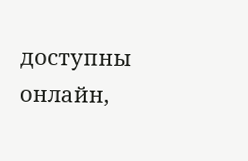доступны онлайн,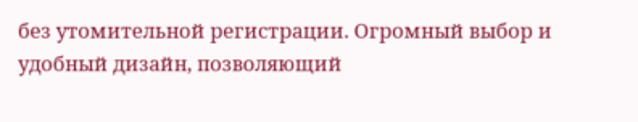без утомительной регистрации. Огромный выбор и удобный дизайн, позволяющий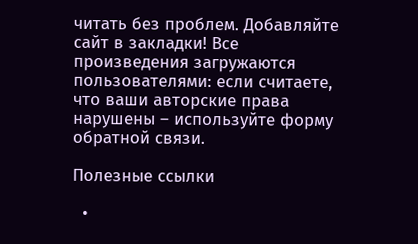читать без проблем. Добавляйте сайт в закладки! Все произведения загружаются пользователями: если считаете, что ваши авторские права нарушены – используйте форму обратной связи.

Полезные ссылки

  •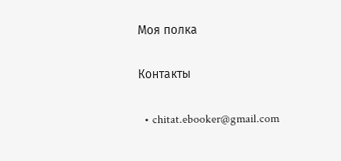Моя полка

Контакты

  • chitat.ebooker@gmail.com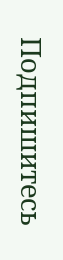Подпишитесь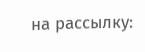на рассылку: